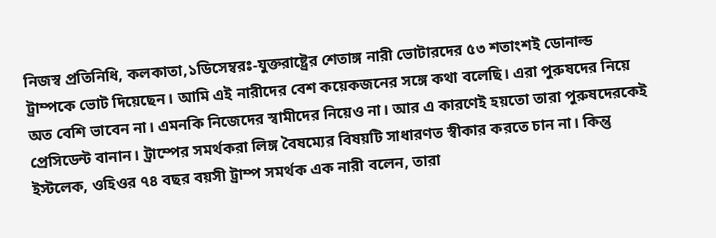নিজস্ব প্রতিনিধি, কলকাতা,১ডিসেম্বরঃ-যুক্তরাষ্ট্রের শেতাঙ্গ নারী ভোটারদের ৫৩ শতাংশই ডোনাল্ড ট্রাম্পকে ভোট দিয়েছেন। আমি এই নারীদের বেশ কয়েকজনের সঙ্গে কথা বলেছি। এরা পুরুষদের নিয়ে অত বেশি ভাবেন না। এমনকি নিজেদের স্বামীদের নিয়েও না। আর এ কারণেই হয়তো তারা পুরুষদেরকেই প্রেসিডেন্ট বানান। ট্রাম্পের সমর্থকরা লিঙ্গ বৈষম্যের বিষয়টি সাধারণত স্বীকার করতে চান না। কিন্তু ইস্টলেক, ওহিওর ৭৪ বছর বয়সী ট্রাম্প সমর্থক এক নারী বলেন, তারা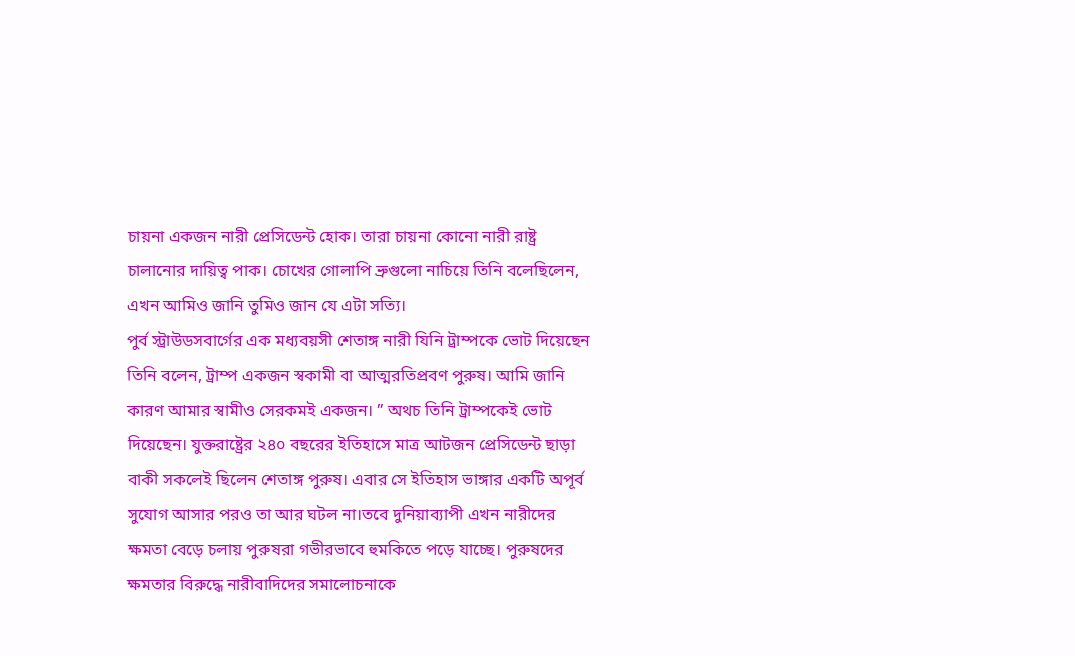চায়না একজন নারী প্রেসিডেন্ট হোক। তারা চায়না কোনো নারী রাষ্ট্র চালানোর দায়িত্ব পাক। চোখের গোলাপি ভ্রুগুলো নাচিয়ে তিনি বলেছিলেন, এখন আমিও জানি তুমিও জান যে এটা সত্যি।
পুর্ব স্ট্রাউডসবার্গের এক মধ্যবয়সী শেতাঙ্গ নারী যিনি ট্রাম্পকে ভোট দিয়েছেন তিনি বলেন, ট্রাম্প একজন স্বকামী বা আত্মরতিপ্রবণ পুরুষ। আমি জানি কারণ আমার স্বামীও সেরকমই একজন। ” অথচ তিনি ট্রাম্পকেই ভোট দিয়েছেন। যুক্তরাষ্ট্রের ২৪০ বছরের ইতিহাসে মাত্র আটজন প্রেসিডেন্ট ছাড়া বাকী সকলেই ছিলেন শেতাঙ্গ পুরুষ। এবার সে ইতিহাস ভাঙ্গার একটি অপূর্ব সুযোগ আসার পরও তা আর ঘটল না।তবে দুনিয়াব্যাপী এখন নারীদের ক্ষমতা বেড়ে চলায় পুরুষরা গভীরভাবে হুমকিতে পড়ে যাচ্ছে। পুরুষদের ক্ষমতার বিরুদ্ধে নারীবাদিদের সমালোচনাকে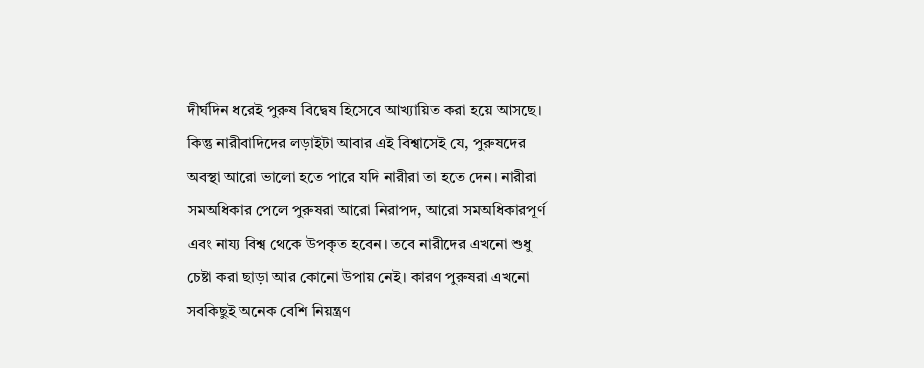দীর্ঘদিন ধরেই পুরুষ বিদ্বেষ হিসেবে আখ্যায়িত করা হয়ে আসছে। কিন্তু নারীবাদিদের লড়াইটা আবার এই বিশ্বাসেই যে, পুরুষদের অবস্থা আরো ভালো হতে পারে যদি নারীরা তা হতে দেন। নারীরা সমঅধিকার পেলে পুরুষরা আরো নিরাপদ, আরো সমঅধিকারপূর্ণ এবং নায্য বিশ্ব থেকে উপকৃত হবেন। তবে নারীদের এখনো শুধু চেষ্টা করা ছাড়া আর কোনো উপায় নেই। কারণ পুরুষরা এখনো সবকিছুই অনেক বেশি নিয়ন্ত্রণ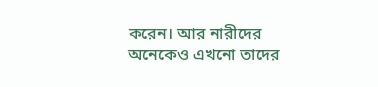করেন। আর নারীদের অনেকেও এখনো তাদের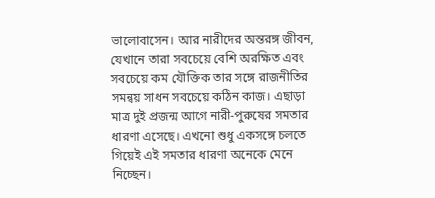ভালোবাসেন। আর নারীদের অন্তরঙ্গ জীবন, যেখানে তারা সবচেয়ে বেশি অরক্ষিত এবং সবচেয়ে কম যৌক্তিক তার সঙ্গে রাজনীতির সমন্বয় সাধন সবচেয়ে কঠিন কাজ। এছাড়া মাত্র দুই প্রজন্ম আগে নারী-পুরুষের সমতার ধারণা এসেছে। এখনো শুধু একসঙ্গে চলতে গিয়েই এই সমতার ধারণা অনেকে মেনে নিচ্ছেন।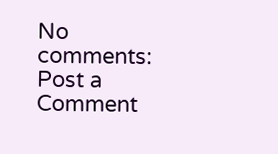No comments:
Post a Comment